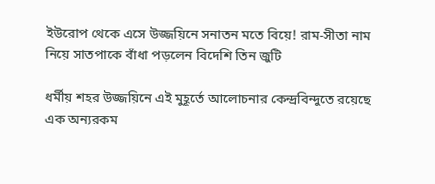ইউরোপ থেকে এসে উজ্জয়িনে সনাতন মতে বিয়ে! রাম-সীতা নাম নিয়ে সাতপাকে বাঁধা পড়লেন বিদেশি তিন জুটি

ধর্মীয় শহর উজ্জয়িনে এই মুহূর্তে আলোচনার কেন্দ্রবিন্দুতে রয়েছে এক অন্যরকম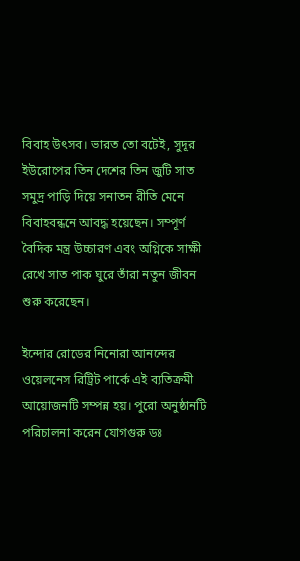বিবাহ উৎসব। ভারত তো বটেই, সুদূর ইউরোপের তিন দেশের তিন জুটি সাত সমুদ্র পাড়ি দিয়ে সনাতন রীতি মেনে বিবাহবন্ধনে আবদ্ধ হয়েছেন। সম্পূর্ণ বৈদিক মন্ত্র উচ্চারণ এবং অগ্নিকে সাক্ষী রেখে সাত পাক ঘুরে তাঁরা নতুন জীবন শুরু করেছেন।

ইন্দোর রোডের নিনোরা আনন্দের ওয়েলনেস রিট্রিট পার্কে এই ব্যতিক্রমী আয়োজনটি সম্পন্ন হয়। পুরো অনুষ্ঠানটি পরিচালনা করেন যোগগুরু ডঃ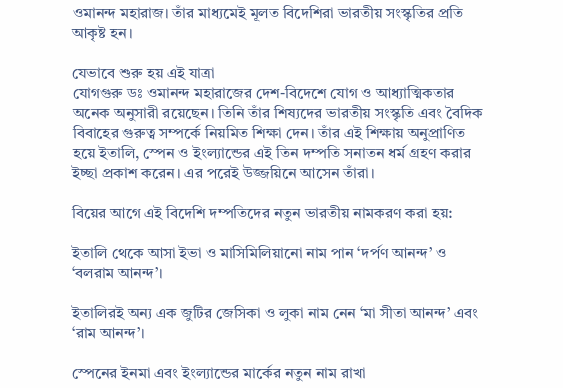ওমানন্দ মহারাজ। তাঁর মাধ্যমেই মূলত বিদেশিরা ভারতীয় সংস্কৃতির প্রতি আকৃষ্ট হন।

যেভাবে শুরু হয় এই যাত্রা
যোগগুরু ডঃ ওমানন্দ মহারাজের দেশ-বিদেশে যোগ ও আধ্যাত্মিকতার অনেক অনুসারী রয়েছেন। তিনি তাঁর শিষ্যদের ভারতীয় সংস্কৃতি এবং বৈদিক বিবাহের গুরুত্ব সম্পর্কে নিয়মিত শিক্ষা দেন। তাঁর এই শিক্ষায় অনুপ্রাণিত হয়ে ইতালি, স্পেন ও ইংল্যান্ডের এই তিন দম্পতি সনাতন ধর্ম গ্রহণ করার ইচ্ছা প্রকাশ করেন। এর পরেই উজ্জয়িনে আসেন তাঁরা।

বিয়ের আগে এই বিদেশি দম্পতিদের নতুন ভারতীয় নামকরণ করা হয়:

ইতালি থেকে আসা ইভা ও মাসিমিলিয়ানো নাম পান ‘দর্পণ আনন্দ’ ও ‘বলরাম আনন্দ’।

ইতালিরই অন্য এক জুটির জেসিকা ও লুকা নাম নেন ‘মা সীতা আনন্দ’ এবং ‘রাম আনন্দ’।

স্পেনের ইনমা এবং ইংল্যান্ডের মার্কের নতুন নাম রাখা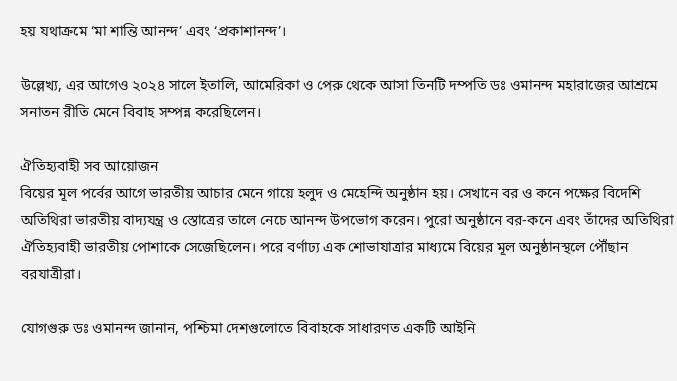হয় যথাক্রমে ‘মা শান্তি আনন্দ’ এবং ‘প্রকাশানন্দ’।

উল্লেখ্য, এর আগেও ২০২৪ সালে ইতালি, আমেরিকা ও পেরু থেকে আসা তিনটি দম্পতি ডঃ ওমানন্দ মহারাজের আশ্রমে সনাতন রীতি মেনে বিবাহ সম্পন্ন করেছিলেন।

ঐতিহ্যবাহী সব আয়োজন
বিয়ের মূল পর্বের আগে ভারতীয় আচার মেনে গায়ে হলুদ ও মেহেন্দি অনুষ্ঠান হয়। সেখানে বর ও কনে পক্ষের বিদেশি অতিথিরা ভারতীয় বাদ্যযন্ত্র ও স্তোত্রের তালে নেচে আনন্দ উপভোগ করেন। পুরো অনুষ্ঠানে বর-কনে এবং তাঁদের অতিথিরা ঐতিহ্যবাহী ভারতীয় পোশাকে সেজেছিলেন। পরে বর্ণাঢ্য এক শোভাযাত্রার মাধ্যমে বিয়ের মূল অনুষ্ঠানস্থলে পৌঁছান বরযাত্রীরা।

যোগগুরু ডঃ ওমানন্দ জানান, পশ্চিমা দেশগুলোতে বিবাহকে সাধারণত একটি আইনি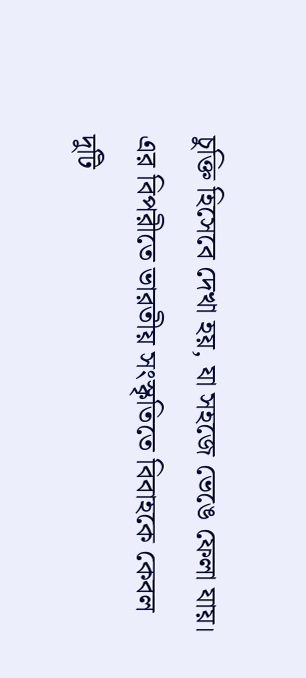চুক্তি হিসেবে দেখা হয়, যা সহজে ভেঙে ফেলা যায়। এর বিপরীতে ভারতীয় সংস্কৃতিতে বিবাহকে কেবল দুটি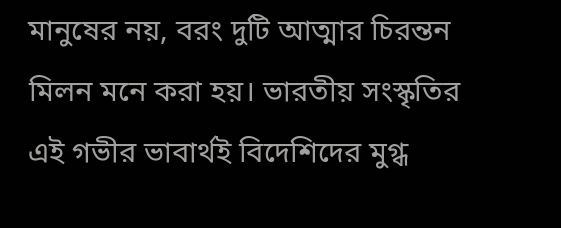মানুষের নয়, বরং দুটি আত্মার চিরন্তন মিলন মনে করা হয়। ভারতীয় সংস্কৃতির এই গভীর ভাবার্থই বিদেশিদের মুগ্ধ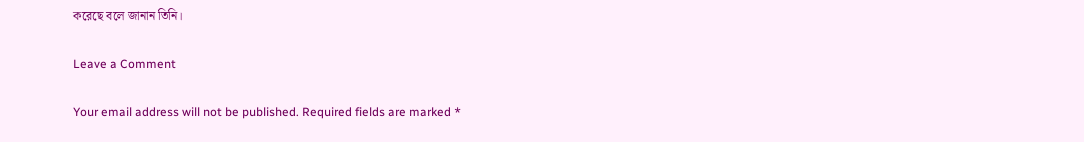করেছে বলে জানান তিনি।

Leave a Comment

Your email address will not be published. Required fields are marked *